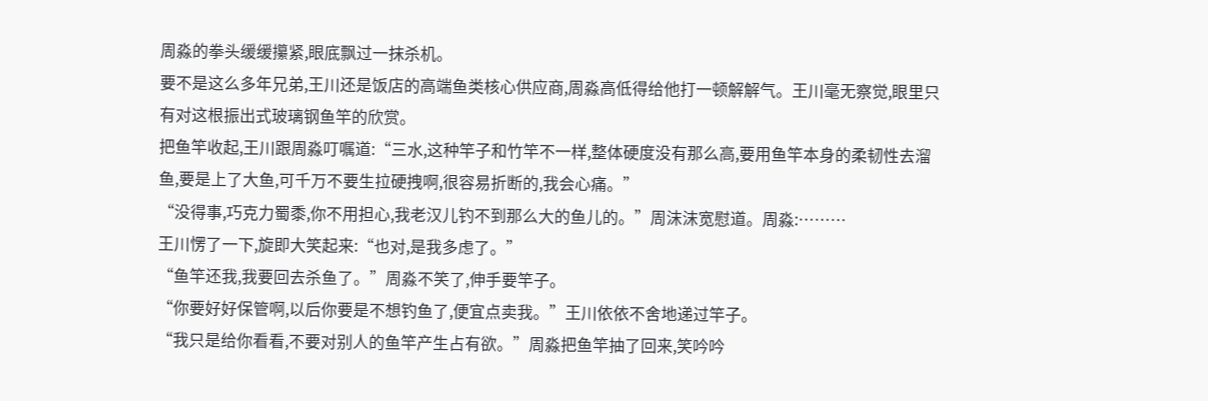周淼的拳头缓缓攥紧,眼底飘过一抹杀机。
要不是这么多年兄弟,王川还是饭店的高端鱼类核心供应商,周淼高低得给他打一顿解解气。王川毫无察觉,眼里只有对这根振出式玻璃钢鱼竿的欣赏。
把鱼竿收起,王川跟周淼叮嘱道:“三水,这种竿子和竹竿不一样,整体硬度没有那么高,要用鱼竿本身的柔韧性去溜鱼,要是上了大鱼,可千万不要生拉硬拽啊,很容易折断的,我会心痛。”
“没得事,巧克力蜀黍,你不用担心,我老汉儿钓不到那么大的鱼儿的。”周沫沫宽慰道。周淼:………
王川愣了一下,旋即大笑起来:“也对,是我多虑了。”
“鱼竿还我,我要回去杀鱼了。”周淼不笑了,伸手要竿子。
“你要好好保管啊,以后你要是不想钓鱼了,便宜点卖我。”王川依依不舍地递过竿子。
“我只是给你看看,不要对别人的鱼竿产生占有欲。”周淼把鱼竿抽了回来,笑吟吟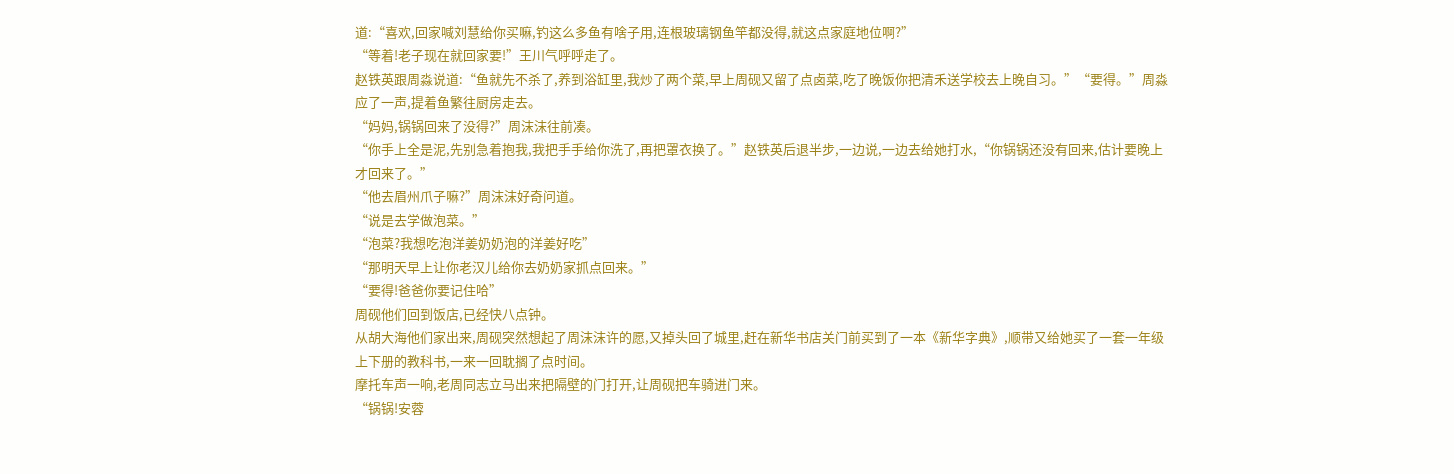道:“喜欢,回家喊刘慧给你买嘛,钓这么多鱼有啥子用,连根玻璃钢鱼竿都没得,就这点家庭地位啊?”
“等着!老子现在就回家要!”王川气呼呼走了。
赵铁英跟周淼说道:“鱼就先不杀了,养到浴缸里,我炒了两个菜,早上周砚又留了点卤菜,吃了晚饭你把清禾送学校去上晚自习。”“要得。”周淼应了一声,提着鱼繁往厨房走去。
“妈妈,锅锅回来了没得?”周沫沫往前凑。
“你手上全是泥,先别急着抱我,我把手手给你洗了,再把罩衣换了。”赵铁英后退半步,一边说,一边去给她打水,“你锅锅还没有回来,估计要晚上才回来了。”
“他去眉州爪子嘛?”周沫沫好奇问道。
“说是去学做泡菜。”
“泡菜?我想吃泡洋姜奶奶泡的洋姜好吃”
“那明天早上让你老汉儿给你去奶奶家抓点回来。”
“要得!爸爸你要记住哈”
周砚他们回到饭店,已经快八点钟。
从胡大海他们家出来,周砚突然想起了周沫沫许的愿,又掉头回了城里,赶在新华书店关门前买到了一本《新华字典》,顺带又给她买了一套一年级上下册的教科书,一来一回耽搁了点时间。
摩托车声一响,老周同志立马出来把隔壁的门打开,让周砚把车骑进门来。
“锅锅!安蓉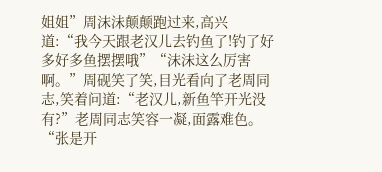姐姐”周沫沬颠颠跑过来,高兴道:“我今天跟老汉儿去钓鱼了!钓了好多好多鱼摆摆哦”“沫沫这么厉害啊。”周砚笑了笑,目光看向了老周同志,笑着问道:“老汉儿,新鱼竿开光没有?”老周同志笑容一凝,面露难色。
“张是开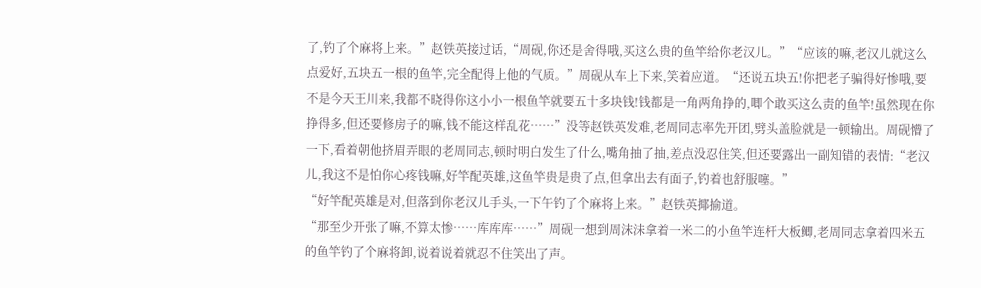了,钓了个麻将上来。”赵铁英接过话,“周砚,你还是舍得哦,买这么贵的鱼竿给你老汉儿。”“应该的嘛,老汉儿就这么点爱好,五块五一根的鱼竿,完全配得上他的气质。”周砚从车上下来,笑着应道。“还说五块五!你把老子骗得好惨哦,要不是今天王川来,我都不晓得你这小小一根鱼竿就要五十多块钱!钱都是一角两角挣的,唧个敢买这么责的鱼竿!虽然现在你挣得多,但还要修房子的嘛,钱不能这样乱花……”没等赵铁英发难,老周同志率先开团,劈头盖脸就是一顿输出。周砚懵了一下,看着朝他挤眉弄眼的老周同志,顿时明白发生了什么,嘴角抽了抽,差点没忍住笑,但还要露出一副知错的表情:“老汉儿,我这不是怕你心疼钱嘛,好竿配英雄,这鱼竿贵是贵了点,但拿出去有面子,钓着也舒服噻。”
“好竿配英雄是对,但落到你老汉儿手头,一下午钓了个麻将上来。”赵铁英揶揄道。
“那至少开张了嘛,不算太惨……库库库……”周砚一想到周沫沬拿着一米二的小鱼竿连杆大板鲫,老周同志拿着四米五的鱼竿钓了个麻将卸,说着说着就忍不住笑出了声。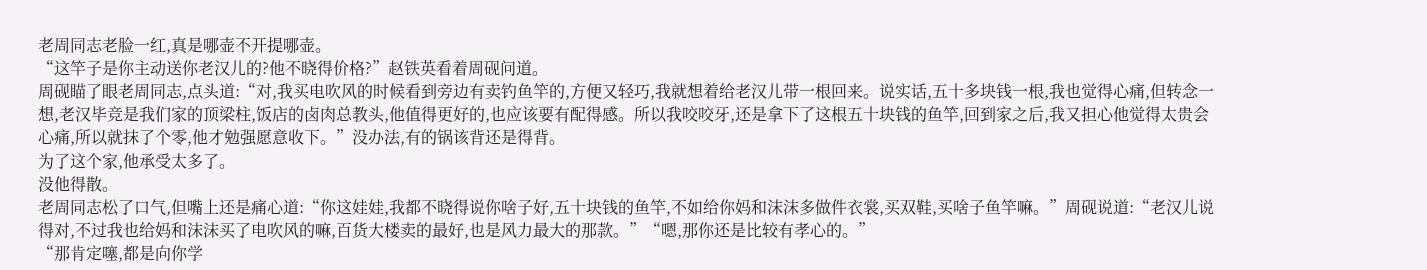老周同志老脸一红,真是哪壶不开提哪壶。
“这竿子是你主动送你老汉儿的?他不晓得价格?”赵铁英看着周砚问道。
周砚瞄了眼老周同志,点头道:“对,我买电吹风的时候看到旁边有卖钓鱼竿的,方便又轻巧,我就想着给老汉儿带一根回来。说实话,五十多块钱一根,我也觉得心痛,但转念一想,老汉毕竞是我们家的顶梁柱,饭店的卤肉总教头,他值得更好的,也应该要有配得感。所以我咬咬牙,还是拿下了这根五十块钱的鱼竿,回到家之后,我又担心他觉得太贵会心痛,所以就抹了个零,他才勉强愿意收下。”没办法,有的锅该背还是得背。
为了这个家,他承受太多了。
没他得散。
老周同志松了口气,但嘴上还是痛心道:“你这娃娃,我都不晓得说你啥子好,五十块钱的鱼竿,不如给你妈和沫沫多做件衣裳,买双鞋,买啥子鱼竿嘛。”周砚说道:“老汉儿说得对,不过我也给妈和沫沫买了电吹风的嘛,百货大楼卖的最好,也是风力最大的那款。”“嗯,那你还是比较有孝心的。”
“那肯定噻,都是向你学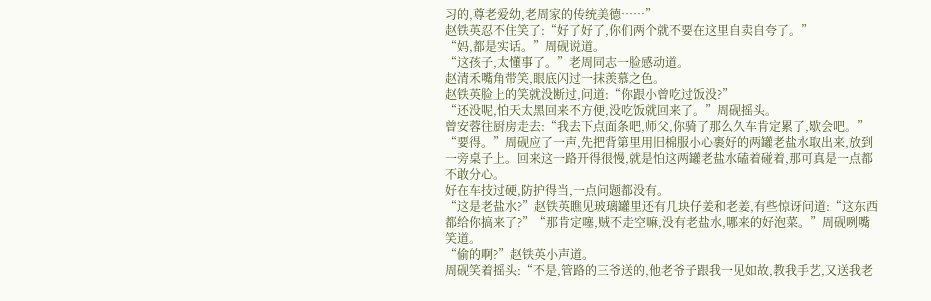习的,尊老爱幼,老周家的传统美德……”
赵铁英忍不住笑了:“好了好了,你们两个就不要在这里自卖自夸了。”
“妈,都是实话。”周砚说道。
“这孩子,太懂事了。”老周同志一脸感动道。
赵清禾嘴角带笑,眼底闪过一抹羡慕之色。
赵铁英脸上的笑就没断过,问道:“你跟小曾吃过饭没?”
“还没呢,怕天太黑回来不方便,没吃饭就回来了。”周砚摇头。
曾安蓉往厨房走去:“我去下点面条吧,师父,你骑了那么久车肯定累了,歇会吧。”
“要得。”周砚应了一声,先把背第里用旧棉服小心裹好的两罐老盐水取出来,放到一旁桌子上。回来这一路开得很慢,就是怕这两罐老盐水磕着碰着,那可真是一点都不敢分心。
好在车技过硬,防护得当,一点问题都没有。
“这是老盐水?”赵铁英瞧见玻璃罐里还有几块仔姜和老姜,有些惊讶问道:“这东西都给你搞来了?”“那肯定噻,贼不走空嘛,没有老盐水,哪来的好泡菜。”周砚咧嘴笑道。
“偷的啊?”赵铁英小声道。
周砚笑着摇头:“不是,管路的三爷送的,他老爷子跟我一见如故,教我手艺,又送我老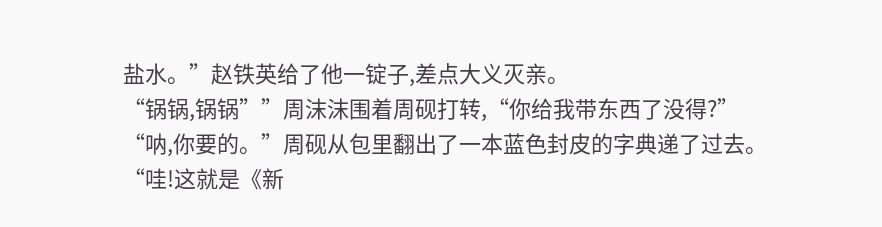盐水。”赵铁英给了他一锭子,差点大义灭亲。
“锅锅,锅锅””周沫沫围着周砚打转,“你给我带东西了没得?”
“呐,你要的。”周砚从包里翻出了一本蓝色封皮的字典递了过去。
“哇!这就是《新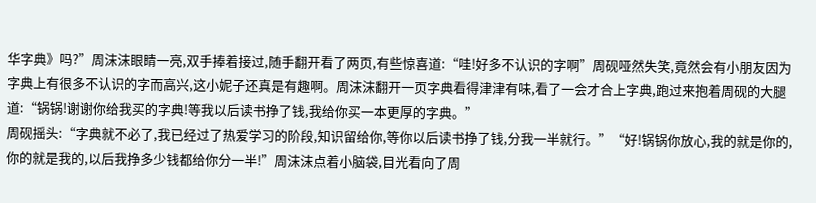华字典》吗?”周沫沫眼睛一亮,双手捧着接过,随手翻开看了两页,有些惊喜道:“哇!好多不认识的字啊”周砚哑然失笑,竟然会有小朋友因为字典上有很多不认识的字而高兴,这小妮子还真是有趣啊。周沫沫翻开一页字典看得津津有味,看了一会才合上字典,跑过来抱着周砚的大腿道:“锅锅!谢谢你给我买的字典!等我以后读书挣了钱,我给你买一本更厚的字典。”
周砚摇头:“字典就不必了,我已经过了热爱学习的阶段,知识留给你,等你以后读书挣了钱,分我一半就行。”“好!锅锅你放心,我的就是你的,你的就是我的,以后我挣多少钱都给你分一半!”周沫沫点着小脑袋,目光看向了周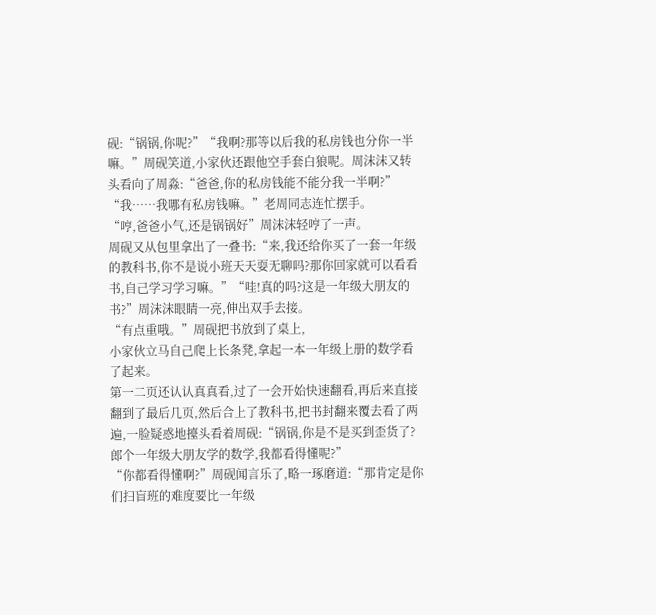砚:“锅锅,你呢?”“我啊?那等以后我的私房钱也分你一半嘛。”周砚笑道,小家伙还跟他空手套白狼呢。周沫沫又转头看向了周淼:“爸爸,你的私房钱能不能分我一半啊?”
“我……我哪有私房钱嘛。”老周同志连忙摆手。
“哼,爸爸小气,还是锅锅好”周沫沫轻哼了一声。
周砚又从包里拿出了一叠书:“来,我还给你买了一套一年级的教科书,你不是说小班天天耍无聊吗?那你回家就可以看看书,自己学习学习嘛。”“哇!真的吗?这是一年级大朋友的书?”周沫沫眼睛一亮,伸出双手去接。
“有点重哦。”周砚把书放到了桌上,
小家伙立马自己爬上长条凳,拿起一本一年级上册的数学看了起来。
第一二页还认认真真看,过了一会开始快速翻看,再后来直接翻到了最后几页,然后合上了教科书,把书封翻来覆去看了两遍,一脸疑惑地擡头看着周砚:“锅锅,你是不是买到歪货了?郎个一年级大朋友学的数学,我都看得懂呢?”
“你都看得懂啊?”周砚闻言乐了,略一琢磨道:“那肯定是你们扫盲班的难度要比一年级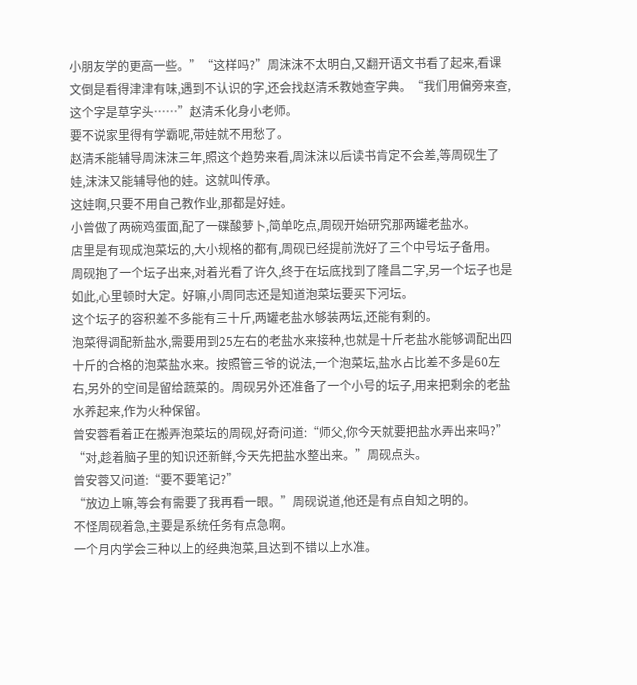小朋友学的更高一些。”“这样吗?”周沫沫不太明白,又翻开语文书看了起来,看课文倒是看得津津有味,遇到不认识的字,还会找赵清禾教她查字典。“我们用偏旁来查,这个字是草字头……”赵清禾化身小老师。
要不说家里得有学霸呢,带娃就不用愁了。
赵清禾能辅导周沫沫三年,照这个趋势来看,周沫沫以后读书肯定不会差,等周砚生了娃,沫沫又能辅导他的娃。这就叫传承。
这娃啊,只要不用自己教作业,那都是好娃。
小曾做了两碗鸡蛋面,配了一碟酸萝卜,简单吃点,周砚开始研究那两罐老盐水。
店里是有现成泡菜坛的,大小规格的都有,周砚已经提前洗好了三个中号坛子备用。
周砚抱了一个坛子出来,对着光看了许久,终于在坛底找到了隆昌二字,另一个坛子也是如此,心里顿时大定。好嘛,小周同志还是知道泡菜坛要买下河坛。
这个坛子的容积差不多能有三十斤,两罐老盐水够装两坛,还能有剩的。
泡菜得调配新盐水,需要用到25左右的老盐水来接种,也就是十斤老盐水能够调配出四十斤的合格的泡菜盐水来。按照管三爷的说法,一个泡菜坛,盐水占比差不多是60左右,另外的空间是留给蔬菜的。周砚另外还准备了一个小号的坛子,用来把剩余的老盐水养起来,作为火种保留。
曾安蓉看着正在搬弄泡菜坛的周砚,好奇问道:“师父,你今天就要把盐水弄出来吗?”
“对,趁着脑子里的知识还新鲜,今天先把盐水整出来。”周砚点头。
曾安蓉又问道:“要不要笔记?”
“放边上嘛,等会有需要了我再看一眼。”周砚说道,他还是有点自知之明的。
不怪周砚着急,主要是系统任务有点急啊。
一个月内学会三种以上的经典泡菜,且达到不错以上水准。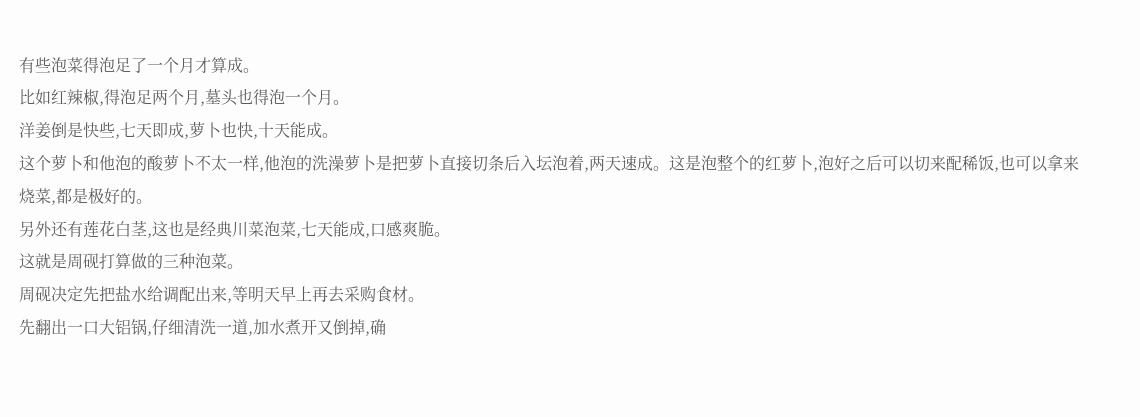有些泡菜得泡足了一个月才算成。
比如红辣椒,得泡足两个月,墓头也得泡一个月。
洋姜倒是快些,七天即成,萝卜也快,十天能成。
这个萝卜和他泡的酸萝卜不太一样,他泡的洗澡萝卜是把萝卜直接切条后入坛泡着,两天速成。这是泡整个的红萝卜,泡好之后可以切来配稀饭,也可以拿来烧菜,都是极好的。
另外还有莲花白茎,这也是经典川菜泡菜,七天能成,口感爽脆。
这就是周砚打算做的三种泡菜。
周砚决定先把盐水给调配出来,等明天早上再去采购食材。
先翻出一口大铝锅,仔细清洗一道,加水煮开又倒掉,确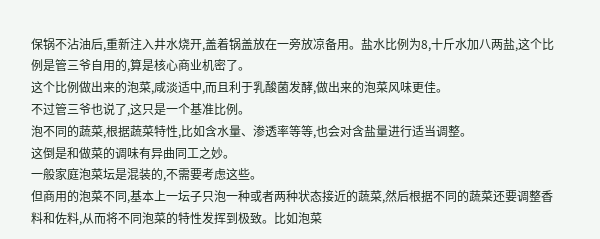保锅不沾油后,重新注入井水烧开,盖着锅盖放在一旁放凉备用。盐水比例为8,十斤水加八两盐,这个比例是管三爷自用的,算是核心商业机密了。
这个比例做出来的泡菜,咸淡适中,而且利于乳酸菌发酵,做出来的泡菜风味更佳。
不过管三爷也说了,这只是一个基准比例。
泡不同的蔬菜,根据蔬菜特性,比如含水量、渗透率等等,也会对含盐量进行适当调整。
这倒是和做菜的调味有异曲同工之妙。
一般家庭泡菜坛是混装的,不需要考虑这些。
但商用的泡菜不同,基本上一坛子只泡一种或者两种状态接近的蔬菜,然后根据不同的蔬菜还要调整香料和佐料,从而将不同泡菜的特性发挥到极致。比如泡菜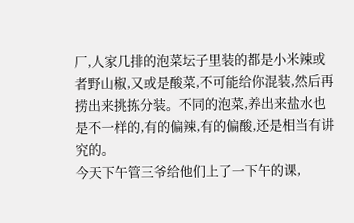厂,人家几排的泡菜坛子里装的都是小米辣或者野山椒,又或是酸菜,不可能给你混装,然后再捞出来挑拣分装。不同的泡菜,养出来盐水也是不一样的,有的偏辣,有的偏酸,还是相当有讲究的。
今天下午管三爷给他们上了一下午的课,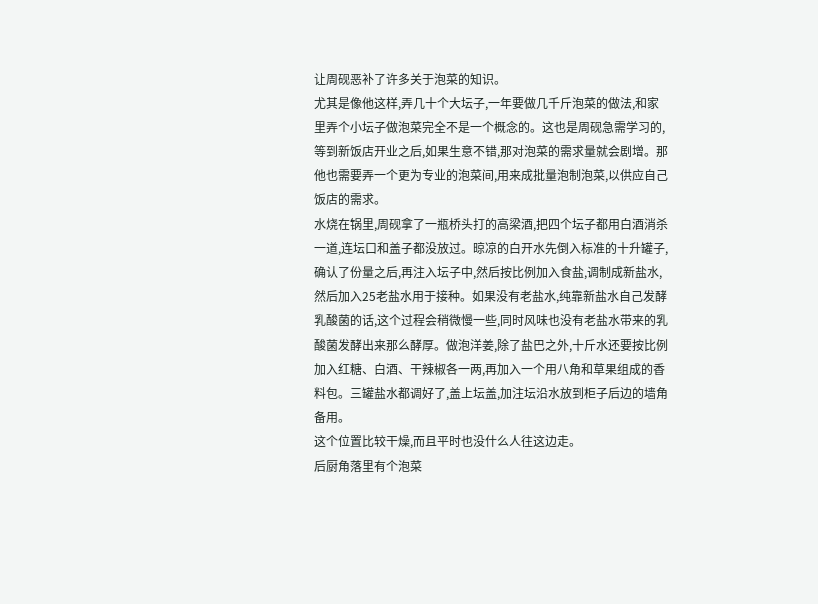让周砚恶补了许多关于泡菜的知识。
尤其是像他这样,弄几十个大坛子,一年要做几千斤泡菜的做法,和家里弄个小坛子做泡菜完全不是一个概念的。这也是周砚急需学习的,等到新饭店开业之后,如果生意不错,那对泡菜的需求量就会剧增。那他也需要弄一个更为专业的泡菜间,用来成批量泡制泡菜,以供应自己饭店的需求。
水烧在锅里,周砚拿了一瓶桥头打的高梁酒,把四个坛子都用白酒消杀一道,连坛口和盖子都没放过。晾凉的白开水先倒入标准的十升罐子,确认了份量之后,再注入坛子中,然后按比例加入食盐,调制成新盐水,然后加入25老盐水用于接种。如果没有老盐水,纯靠新盐水自己发酵乳酸菌的话,这个过程会稍微慢一些,同时风味也没有老盐水带来的乳酸菌发酵出来那么酵厚。做泡洋姜,除了盐巴之外,十斤水还要按比例加入红糖、白酒、干辣椒各一两,再加入一个用八角和草果组成的香料包。三罐盐水都调好了,盖上坛盖,加注坛沿水放到柜子后边的墙角备用。
这个位置比较干燥,而且平时也没什么人往这边走。
后厨角落里有个泡菜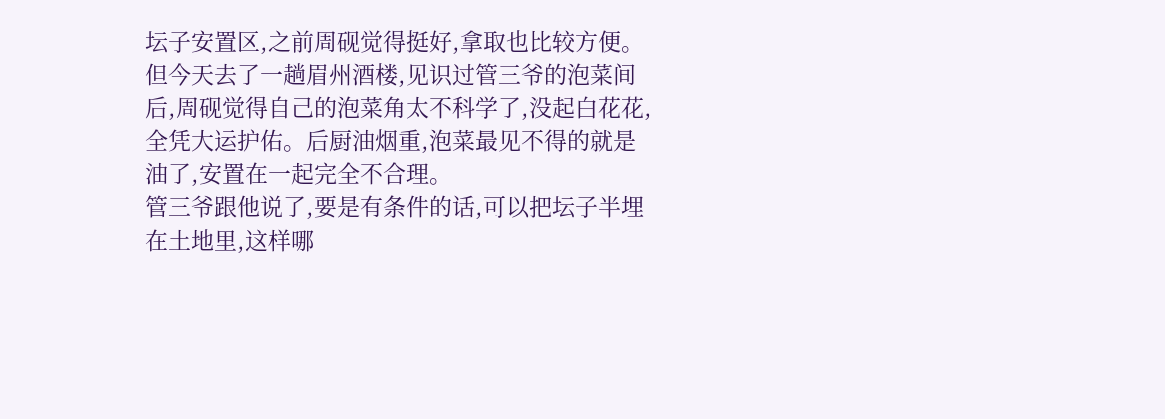坛子安置区,之前周砚觉得挺好,拿取也比较方便。
但今天去了一趟眉州酒楼,见识过管三爷的泡菜间后,周砚觉得自己的泡菜角太不科学了,没起白花花,全凭大运护佑。后厨油烟重,泡菜最见不得的就是油了,安置在一起完全不合理。
管三爷跟他说了,要是有条件的话,可以把坛子半埋在土地里,这样哪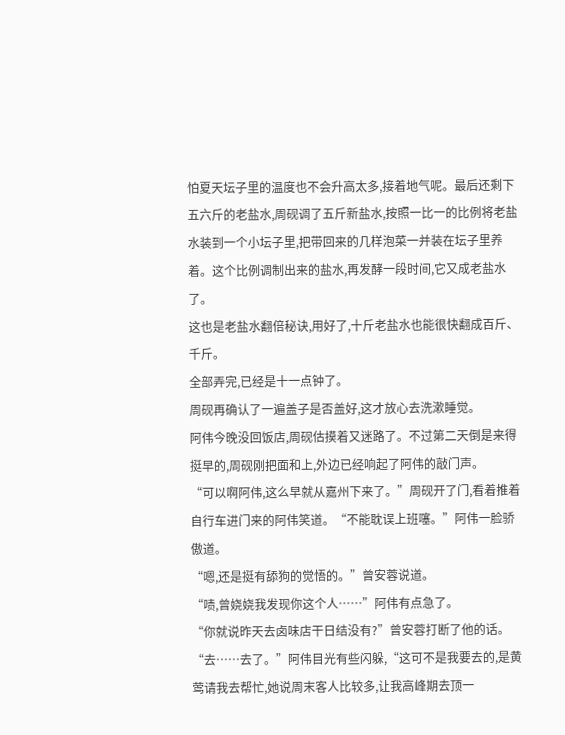怕夏天坛子里的温度也不会升高太多,接着地气呢。最后还剩下五六斤的老盐水,周砚调了五斤新盐水,按照一比一的比例将老盐水装到一个小坛子里,把带回来的几样泡菜一并装在坛子里养着。这个比例调制出来的盐水,再发酵一段时间,它又成老盐水了。
这也是老盐水翻倍秘诀,用好了,十斤老盐水也能很快翻成百斤、千斤。
全部弄完,已经是十一点钟了。
周砚再确认了一遍盖子是否盖好,这才放心去洗漱睡觉。
阿伟今晚没回饭店,周砚估摸着又迷路了。不过第二天倒是来得挺早的,周砚刚把面和上,外边已经响起了阿伟的敲门声。
“可以啊阿伟,这么早就从嘉州下来了。”周砚开了门,看着推着自行车进门来的阿伟笑道。“不能耽误上班噻。”阿伟一脸骄傲道。
“嗯,还是挺有舔狗的觉悟的。”曾安蓉说道。
“啧,曾娆娆我发现你这个人……”阿伟有点急了。
“你就说昨天去卤味店干日结没有?”曾安蓉打断了他的话。
“去……去了。”阿伟目光有些闪躲,“这可不是我要去的,是黄莺请我去帮忙,她说周末客人比较多,让我高峰期去顶一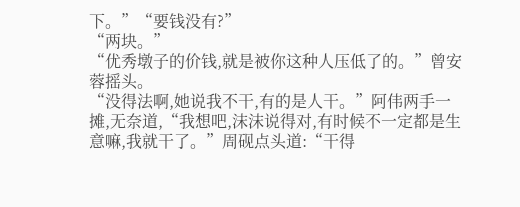下。”“要钱没有?”
“两块。”
“优秀墩子的价钱,就是被你这种人压低了的。”曾安蓉摇头。
“没得法啊,她说我不干,有的是人干。”阿伟两手一摊,无奈道,“我想吧,沫沫说得对,有时候不一定都是生意嘛,我就干了。”周砚点头道:“干得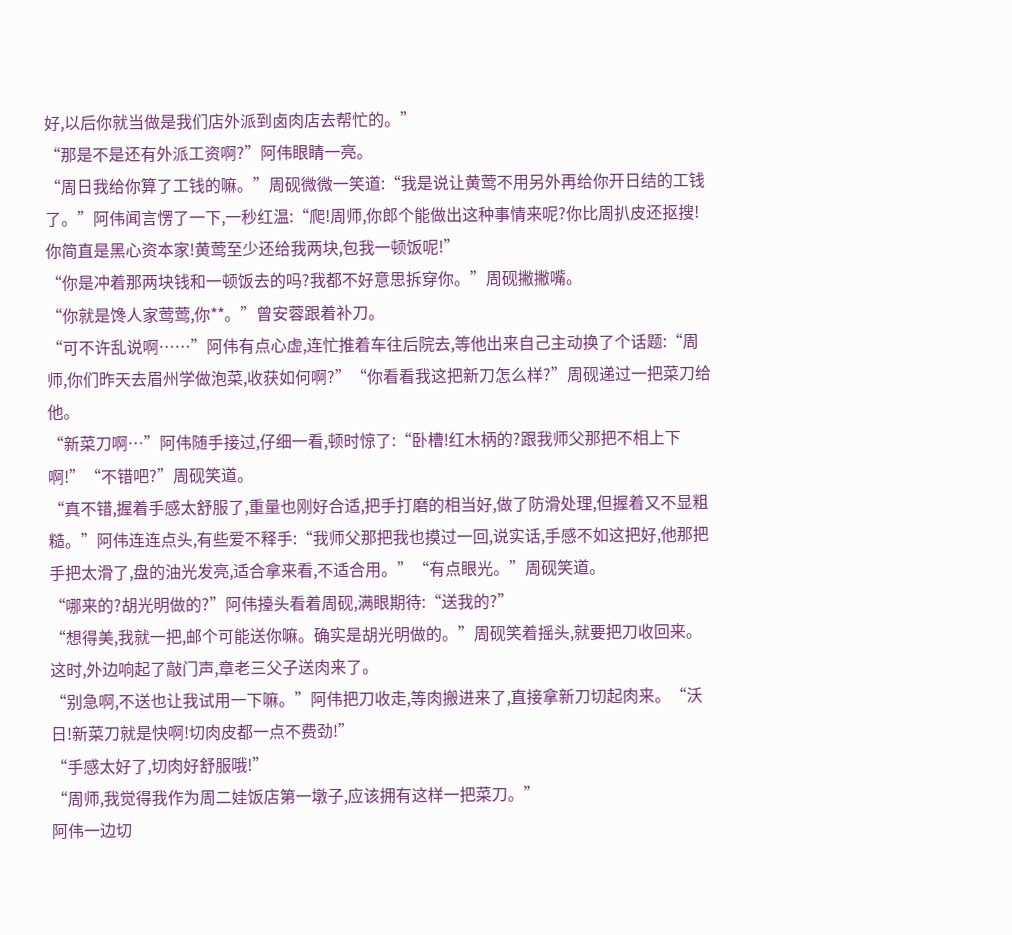好,以后你就当做是我们店外派到卤肉店去帮忙的。”
“那是不是还有外派工资啊?”阿伟眼睛一亮。
“周日我给你算了工钱的嘛。”周砚微微一笑道:“我是说让黄莺不用另外再给你开日结的工钱了。”阿伟闻言愣了一下,一秒红温:“爬!周师,你郎个能做出这种事情来呢?你比周扒皮还抠搜!你简直是黑心资本家!黄莺至少还给我两块,包我一顿饭呢!”
“你是冲着那两块钱和一顿饭去的吗?我都不好意思拆穿你。”周砚撇撇嘴。
“你就是馋人家莺莺,你**。”曾安蓉跟着补刀。
“可不许乱说啊……”阿伟有点心虚,连忙推着车往后院去,等他出来自己主动换了个话题:“周师,你们昨天去眉州学做泡菜,收获如何啊?”“你看看我这把新刀怎么样?”周砚递过一把菜刀给他。
“新菜刀啊…”阿伟随手接过,仔细一看,顿时惊了:“卧槽!红木柄的?跟我师父那把不相上下啊!”“不错吧?”周砚笑道。
“真不错,握着手感太舒服了,重量也刚好合适,把手打磨的相当好,做了防滑处理,但握着又不显粗糙。”阿伟连连点头,有些爱不释手:“我师父那把我也摸过一回,说实话,手感不如这把好,他那把手把太滑了,盘的油光发亮,适合拿来看,不适合用。”“有点眼光。”周砚笑道。
“哪来的?胡光明做的?”阿伟擡头看着周砚,满眼期待:“送我的?”
“想得美,我就一把,邮个可能送你嘛。确实是胡光明做的。”周砚笑着摇头,就要把刀收回来。这时,外边响起了敲门声,章老三父子送肉来了。
“别急啊,不送也让我试用一下嘛。”阿伟把刀收走,等肉搬进来了,直接拿新刀切起肉来。“沃日!新菜刀就是快啊!切肉皮都一点不费劲!”
“手感太好了,切肉好舒服哦!”
“周师,我觉得我作为周二娃饭店第一墩子,应该拥有这样一把菜刀。”
阿伟一边切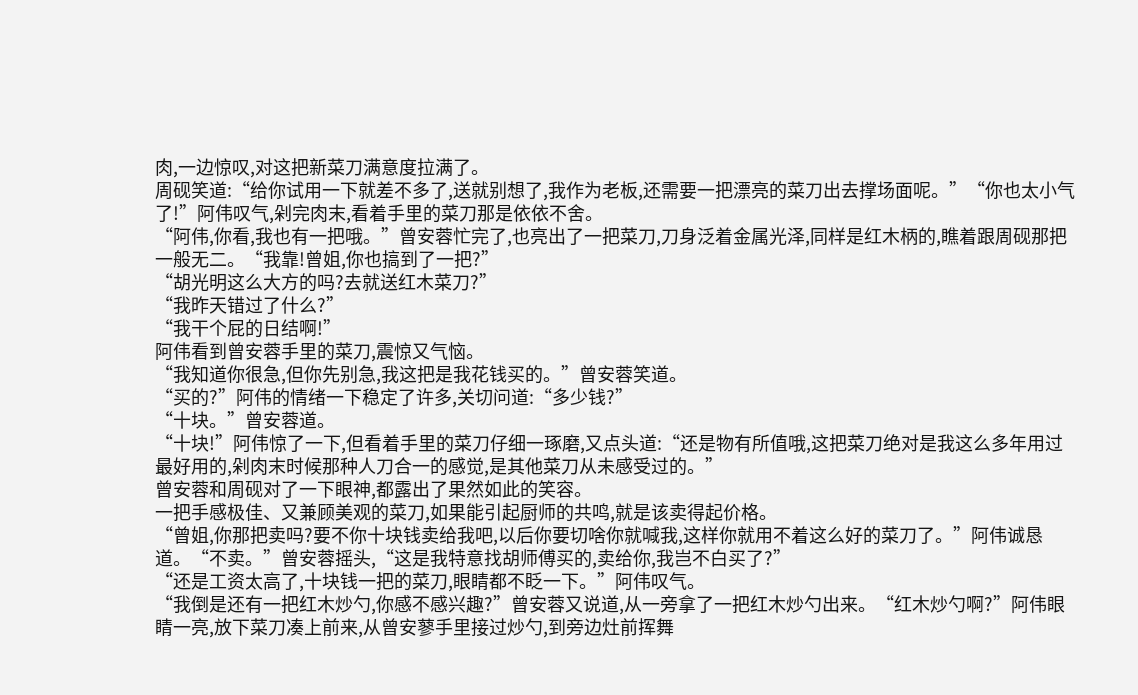肉,一边惊叹,对这把新菜刀满意度拉满了。
周砚笑道:“给你试用一下就差不多了,送就别想了,我作为老板,还需要一把漂亮的菜刀出去撑场面呢。”“你也太小气了!”阿伟叹气,剁完肉末,看着手里的菜刀那是依依不舍。
“阿伟,你看,我也有一把哦。”曾安蓉忙完了,也亮出了一把菜刀,刀身泛着金属光泽,同样是红木柄的,瞧着跟周砚那把一般无二。“我靠!曾姐,你也搞到了一把?”
“胡光明这么大方的吗?去就送红木菜刀?”
“我昨天错过了什么?”
“我干个屁的日结啊!”
阿伟看到曾安蓉手里的菜刀,震惊又气恼。
“我知道你很急,但你先别急,我这把是我花钱买的。”曾安蓉笑道。
“买的?”阿伟的情绪一下稳定了许多,关切问道:“多少钱?”
“十块。”曾安蓉道。
“十块!”阿伟惊了一下,但看着手里的菜刀仔细一琢磨,又点头道:“还是物有所值哦,这把菜刀绝对是我这么多年用过最好用的,剁肉末时候那种人刀合一的感觉,是其他菜刀从未感受过的。”
曾安蓉和周砚对了一下眼神,都露出了果然如此的笑容。
一把手感极佳、又兼顾美观的菜刀,如果能引起厨师的共鸣,就是该卖得起价格。
“曾姐,你那把卖吗?要不你十块钱卖给我吧,以后你要切啥你就喊我,这样你就用不着这么好的菜刀了。”阿伟诚恳道。“不卖。”曾安蓉摇头,“这是我特意找胡师傅买的,卖给你,我岂不白买了?”
“还是工资太高了,十块钱一把的菜刀,眼睛都不眨一下。”阿伟叹气。
“我倒是还有一把红木炒勺,你感不感兴趣?”曾安蓉又说道,从一旁拿了一把红木炒勺出来。“红木炒勺啊?”阿伟眼睛一亮,放下菜刀凑上前来,从曾安蓼手里接过炒勺,到旁边灶前挥舞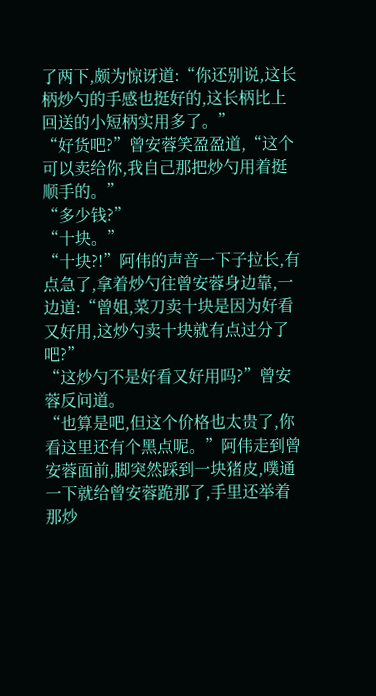了两下,颇为惊讶道:“你还别说,这长柄炒勺的手感也挺好的,这长柄比上回送的小短柄实用多了。”
“好货吧?”曾安蓉笑盈盈道,“这个可以卖给你,我自己那把炒勺用着挺顺手的。”
“多少钱?”
“十块。”
“十块?!”阿伟的声音一下子拉长,有点急了,拿着炒勺往曾安蓉身边靠,一边道:“曾姐,菜刀卖十块是因为好看又好用,这炒勺卖十块就有点过分了吧?”
“这炒勺不是好看又好用吗?”曾安蓉反问道。
“也算是吧,但这个价格也太贵了,你看这里还有个黑点呢。”阿伟走到曾安蓉面前,脚突然踩到一块猪皮,噗通一下就给曾安蓉跪那了,手里还举着那炒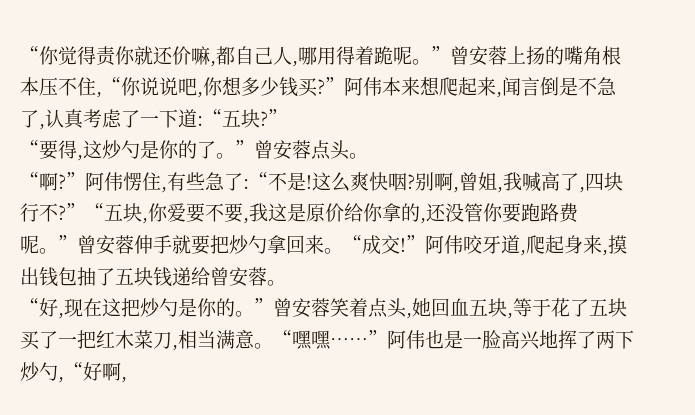“你觉得责你就还价嘛,都自己人,哪用得着跪呢。”曾安蓉上扬的嘴角根本压不住,“你说说吧,你想多少钱买?”阿伟本来想爬起来,闻言倒是不急了,认真考虑了一下道:“五块?”
“要得,这炒勺是你的了。”曾安蓉点头。
“啊?”阿伟愣住,有些急了:“不是!这么爽快咽?别啊,曾姐,我喊高了,四块行不?”“五块,你爱要不要,我这是原价给你拿的,还没管你要跑路费呢。”曾安蓉伸手就要把炒勺拿回来。“成交!”阿伟咬牙道,爬起身来,摸出钱包抽了五块钱递给曾安蓉。
“好,现在这把炒勺是你的。”曾安蓉笑着点头,她回血五块,等于花了五块买了一把红木菜刀,相当满意。“嘿嘿……”阿伟也是一脸高兴地挥了两下炒勺,“好啊,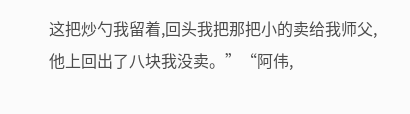这把炒勺我留着,回头我把那把小的卖给我师父,他上回出了八块我没卖。”“阿伟,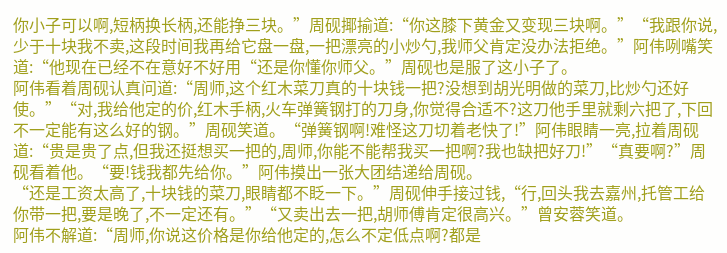你小子可以啊,短柄换长柄,还能挣三块。”周砚揶揄道:“你这膝下黄金又变现三块啊。”“我跟你说,少于十块我不卖,这段时间我再给它盘一盘,一把漂亮的小炒勺,我师父肯定没办法拒绝。”阿伟咧嘴笑道:“他现在已经不在意好不好用“还是你懂你师父。”周砚也是服了这小子了。
阿伟看着周砚认真问道:“周师,这个红木菜刀真的十块钱一把?没想到胡光明做的菜刀,比炒勺还好使。”“对,我给他定的价,红木手柄,火车弹簧钢打的刀身,你觉得合适不?这刀他手里就剩六把了,下回不一定能有这么好的钢。”周砚笑道。“弹簧钢啊!难怪这刀切着老快了!”阿伟眼睛一亮,拉着周砚道:“贵是贵了点,但我还挺想买一把的,周师,你能不能帮我买一把啊?我也缺把好刀!”“真要啊?”周砚看着他。“要!钱我都先给你。”阿伟摸出一张大团结递给周砚。
“还是工资太高了,十块钱的菜刀,眼睛都不眨一下。”周砚伸手接过钱,“行,回头我去嘉州,托管工给你带一把,要是晚了,不一定还有。”“又卖出去一把,胡师傅肯定很高兴。”曾安蓉笑道。
阿伟不解道:“周师,你说这价格是你给他定的,怎么不定低点啊?都是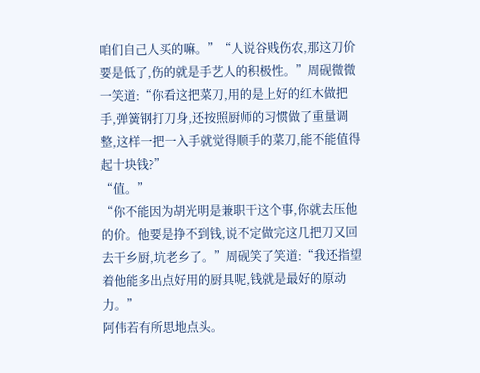咱们自己人买的嘛。”“人说谷贱伤农,那这刀价要是低了,伤的就是手艺人的积极性。”周砚微微一笑道:“你看这把菜刀,用的是上好的红木做把手,弹簧钢打刀身,还按照厨师的习惯做了重量调整,这样一把一入手就觉得顺手的菜刀,能不能值得起十块钱?”
“值。”
“你不能因为胡光明是兼职干这个事,你就去压他的价。他要是挣不到钱,说不定做完这几把刀又回去干乡厨,坑老乡了。”周砚笑了笑道:“我还指望着他能多出点好用的厨具呢,钱就是最好的原动力。”
阿伟若有所思地点头。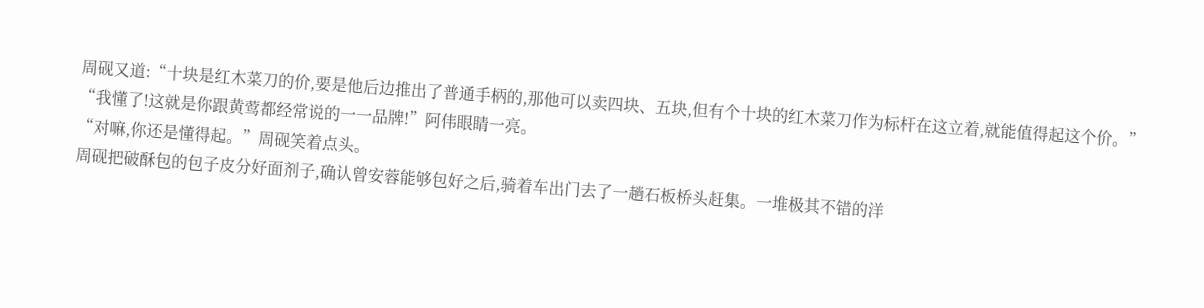周砚又道:“十块是红木菜刀的价,要是他后边推出了普通手柄的,那他可以卖四块、五块,但有个十块的红木菜刀作为标杆在这立着,就能值得起这个价。”
“我懂了!这就是你跟黄莺都经常说的一一品牌!”阿伟眼睛一亮。
“对嘛,你还是懂得起。”周砚笑着点头。
周砚把破酥包的包子皮分好面剂子,确认曾安蓉能够包好之后,骑着车出门去了一趟石板桥头赶集。一堆极其不错的洋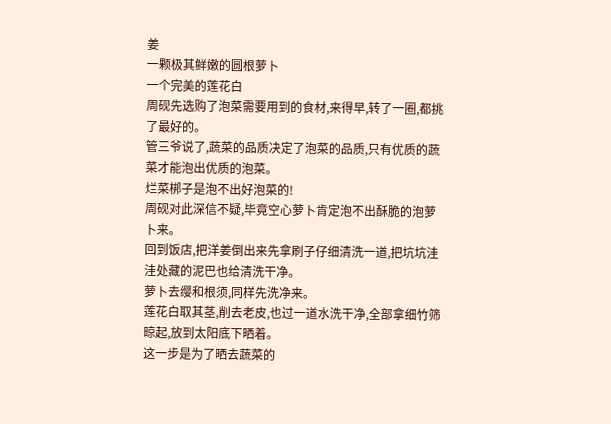姜
一颗极其鲜嫩的圆根萝卜
一个完美的莲花白
周砚先选购了泡菜需要用到的食材,来得早,转了一圈,都挑了最好的。
管三爷说了,蔬菜的品质决定了泡菜的品质,只有优质的蔬菜才能泡出优质的泡菜。
烂菜梆子是泡不出好泡菜的!
周砚对此深信不疑,毕竟空心萝卜肯定泡不出酥脆的泡萝卜来。
回到饭店,把洋姜倒出来先拿刷子仔细清洗一道,把坑坑洼洼处藏的泥巴也给清洗干净。
萝卜去缨和根须,同样先洗净来。
莲花白取其茎,削去老皮,也过一道水洗干净,全部拿细竹筛晾起,放到太阳底下晒着。
这一步是为了晒去蔬菜的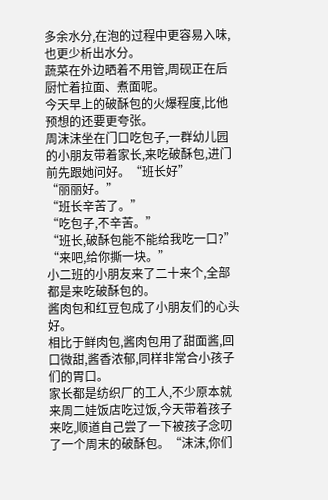多余水分,在泡的过程中更容易入味,也更少析出水分。
蔬菜在外边晒着不用管,周砚正在后厨忙着拉面、煮面呢。
今天早上的破酥包的火爆程度,比他预想的还要更夸张。
周沫沫坐在门口吃包子,一群幼儿园的小朋友带着家长,来吃破酥包,进门前先跟她问好。“班长好”
“丽丽好。”
“班长辛苦了。”
“吃包子,不辛苦。”
“班长,破酥包能不能给我吃一口?”
“来吧,给你撕一块。”
小二班的小朋友来了二十来个,全部都是来吃破酥包的。
酱肉包和红豆包成了小朋友们的心头好。
相比于鲜肉包,酱肉包用了甜面酱,回口微甜,酱香浓郁,同样非常合小孩子们的胃口。
家长都是纺织厂的工人,不少原本就来周二娃饭店吃过饭,今天带着孩子来吃,顺道自己尝了一下被孩子念叨了一个周末的破酥包。“沫沫,你们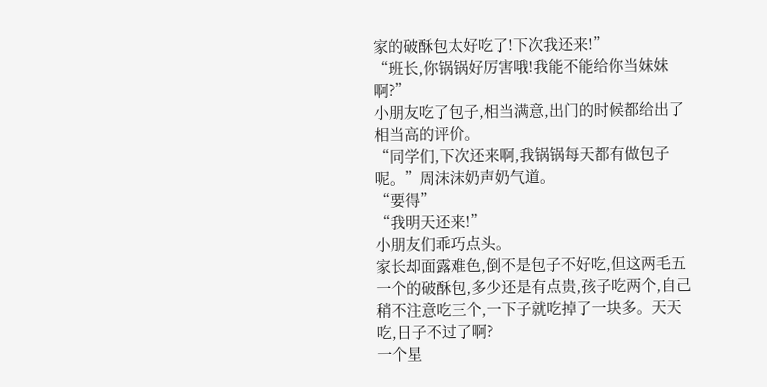家的破酥包太好吃了!下次我还来!”
“班长,你锅锅好厉害哦!我能不能给你当妹妹啊?”
小朋友吃了包子,相当满意,出门的时候都给出了相当高的评价。
“同学们,下次还来啊,我锅锅每天都有做包子呢。”周沫沫奶声奶气道。
“要得”
“我明天还来!”
小朋友们乖巧点头。
家长却面露难色,倒不是包子不好吃,但这两毛五一个的破酥包,多少还是有点贵,孩子吃两个,自己稍不注意吃三个,一下子就吃掉了一块多。天天吃,日子不过了啊?
一个星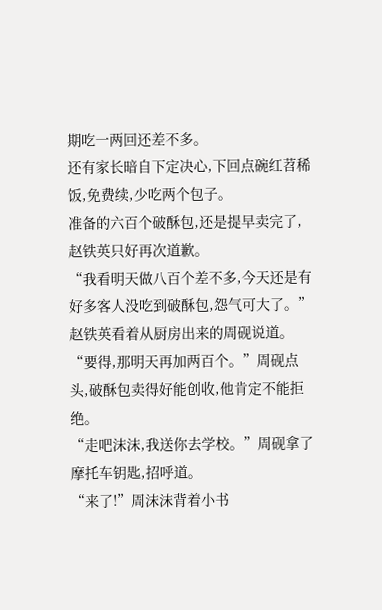期吃一两回还差不多。
还有家长暗自下定决心,下回点碗红苕稀饭,免费续,少吃两个包子。
准备的六百个破酥包,还是提早卖完了,赵铁英只好再次道歉。
“我看明天做八百个差不多,今天还是有好多客人没吃到破酥包,怨气可大了。”赵铁英看着从厨房出来的周砚说道。“要得,那明天再加两百个。”周砚点头,破酥包卖得好能创收,他肯定不能拒绝。
“走吧沫沫,我送你去学校。”周砚拿了摩托车钥匙,招呼道。
“来了!”周沫沫背着小书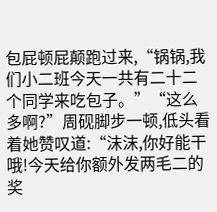包屁顿屁颠跑过来,“锅锅,我们小二班今天一共有二十二个同学来吃包子。”“这么多啊?”周砚脚步一顿,低头看着她赞叹道:“沫沫,你好能干哦!今天给你额外发两毛二的奖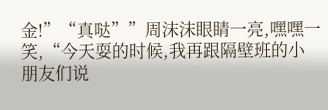金!”“真哒””周沫沫眼睛一亮,嘿嘿一笑,“今天耍的时候,我再跟隔壁班的小朋友们说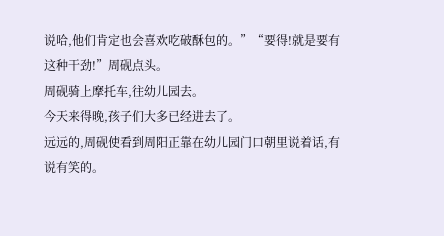说哈,他们肯定也会喜欢吃破酥包的。”“要得!就是要有这种干劲!”周砚点头。
周砚骑上摩托车,往幼儿园去。
今天来得晚,孩子们大多已经进去了。
远远的,周砚使看到周阳正靠在幼儿园门口朝里说着话,有说有笑的。